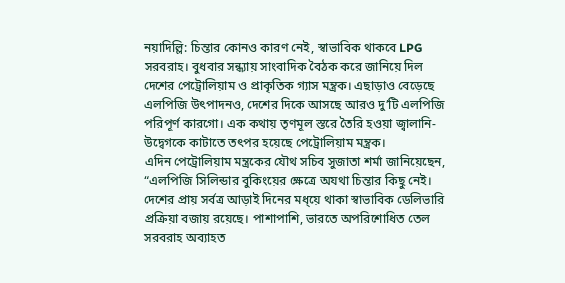নয়াদিল্লি: চিন্তার কোনও কারণ নেই, স্বাভাবিক থাকবে LPG সরবরাহ। বুধবার সন্ধ্যায় সাংবাদিক বৈঠক করে জানিয়ে দিল দেশের পেট্রোলিয়াম ও প্রাকৃতিক গ্যাস মন্ত্রক। এছাড়াও বেড়েছে এলপিজি উৎপাদনও, দেশের দিকে আসছে আরও দু’টি এলপিজি পরিপূর্ণ কারগো। এক কথায় তৃণমূল স্তরে তৈরি হওয়া জ্বালানি-উদ্বেগকে কাটাতে তৎপর হয়েছে পেট্রোলিয়াম মন্ত্রক।
এদিন পেট্রোলিয়াম মন্ত্রকের যৌথ সচিব সুজাতা শর্মা জানিয়েছেন, “এলপিজি সিলিন্ডার বুকিংয়ের ক্ষেত্রে অযথা চিন্তার কিছু নেই। দেশের প্রায় সর্বত্র আড়াই দিনের মধ্য়ে থাকা স্বাভাবিক ডেলিভারি প্রক্রিয়া বজায় রয়েছে। পাশাপাশি, ভারতে অপরিশোধিত তেল সরবরাহ অব্যাহত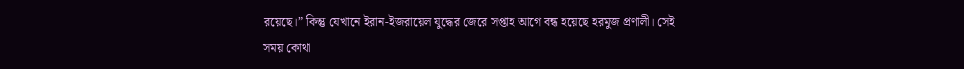রয়েছে।” কিন্তু যেখানে ইরান-ইজরায়েল যুদ্ধের জেরে সপ্তাহ আগে বন্ধ হয়েছে হরমুজ প্রণালী। সেই সময় কোথা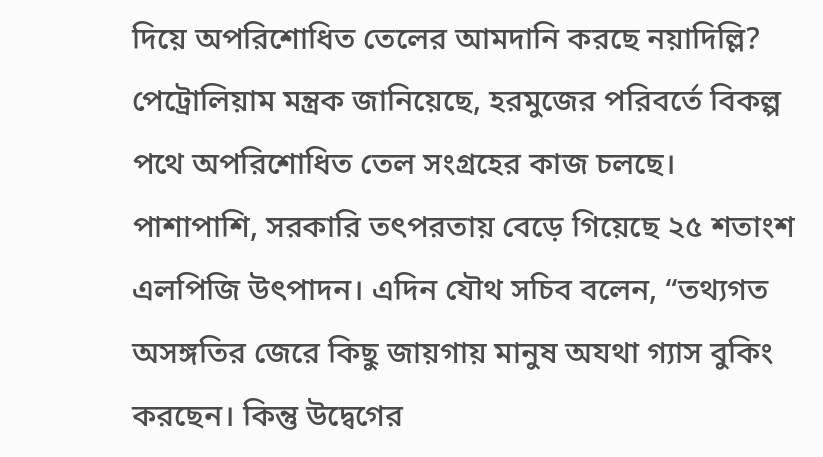দিয়ে অপরিশোধিত তেলের আমদানি করছে নয়াদিল্লি?
পেট্রোলিয়াম মন্ত্রক জানিয়েছে, হরমুজের পরিবর্তে বিকল্প পথে অপরিশোধিত তেল সংগ্রহের কাজ চলছে। পাশাপাশি, সরকারি তৎপরতায় বেড়ে গিয়েছে ২৫ শতাংশ এলপিজি উৎপাদন। এদিন যৌথ সচিব বলেন, “তথ্যগত অসঙ্গতির জেরে কিছু জায়গায় মানুষ অযথা গ্যাস বুকিং করছেন। কিন্তু উদ্বেগের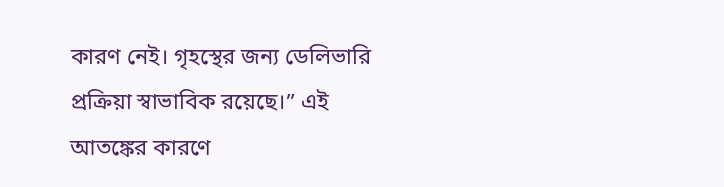কারণ নেই। গৃহস্থের জন্য ডেলিভারি প্রক্রিয়া স্বাভাবিক রয়েছে।” এই আতঙ্কের কারণে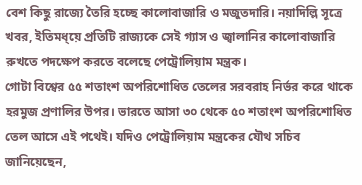বেশ কিছু রাজ্যে তৈরি হচ্ছে কালোবাজারি ও মজুতদারি। নয়াদিল্লি সূত্রে খবর, ইতিমধ্য়ে প্রতিটি রাজ্যকে সেই গ্যাস ও জ্বালানির কালোবাজারি রুখতে পদক্ষেপ করতে বলেছে পেট্রোলিয়াম মন্ত্রক।
গোটা বিশ্বের ৫৫ শতাংশ অপরিশোধিত তেলের সরবরাহ নির্ভর করে থাকে হরমুজ প্রণালির উপর। ভারতে আসা ৩০ থেকে ৫০ শতাংশ অপরিশোধিত তেল আসে এই পথেই। যদিও পেট্রোলিয়াম মন্ত্রকের যৌথ সচিব জানিয়েছেন,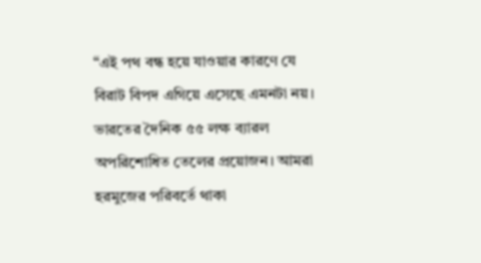“এই পথ বন্ধ হয়ে যাওয়ার কারণে যে বিরাট বিপদ এগিয়ে এসেছে এমনটা নয়। ভারতের দৈনিক ৫৫ লক্ষ ব্যারল অপরিশোধিত তেলের প্রয়োজন। আমরা হরমুজের পরিবর্তে থাকা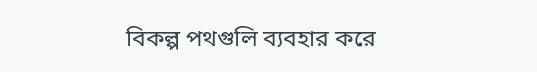বিকল্প পথগুলি ব্যবহার করে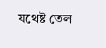যথেষ্ট তেল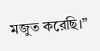মজুত করেছি।”